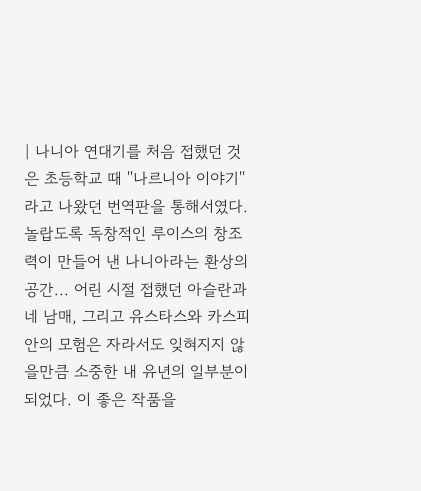| 나니아 연대기를 처음 접했던 것은 초등학교 때 ''나르니아 이야기''라고 나왔던 번역판을 통해서였다. 놀랍도록 독창적인 루이스의 창조력이 만들어 낸 나니아라는 환상의 공간... 어린 시절 접했던 아슬란과 네 남매, 그리고 유스타스와 카스피안의 모험은 자라서도 잊혀지지 않을만큼 소중한 내 유년의 일부분이 되었다. 이 좋은 작품을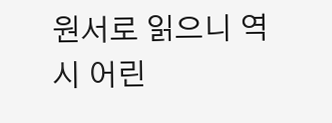원서로 읽으니 역시 어린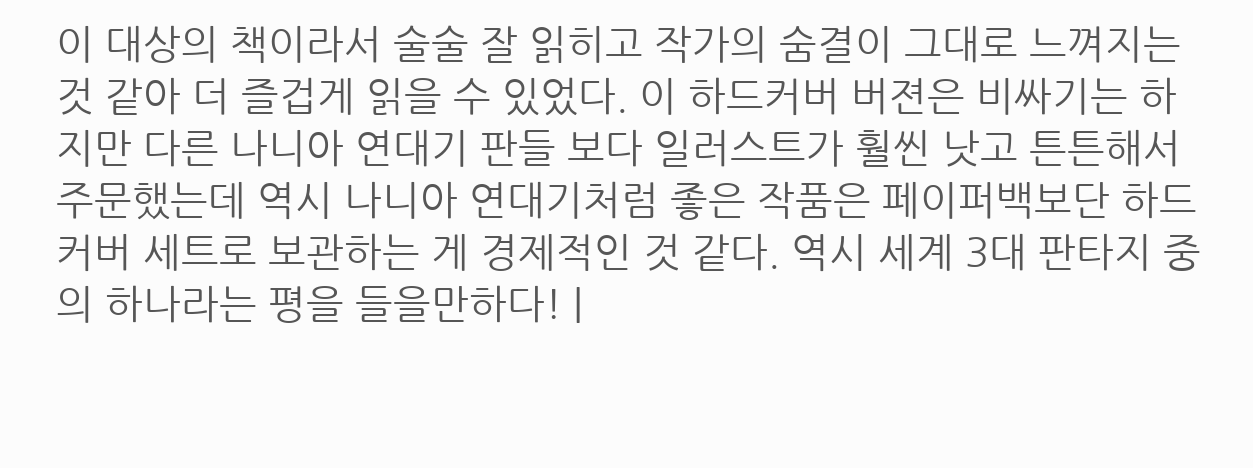이 대상의 책이라서 술술 잘 읽히고 작가의 숨결이 그대로 느껴지는 것 같아 더 즐겁게 읽을 수 있었다. 이 하드커버 버젼은 비싸기는 하지만 다른 나니아 연대기 판들 보다 일러스트가 훨씬 낫고 튼튼해서 주문했는데 역시 나니아 연대기처럼 좋은 작품은 페이퍼백보단 하드커버 세트로 보관하는 게 경제적인 것 같다. 역시 세계 3대 판타지 중의 하나라는 평을 들을만하다! |